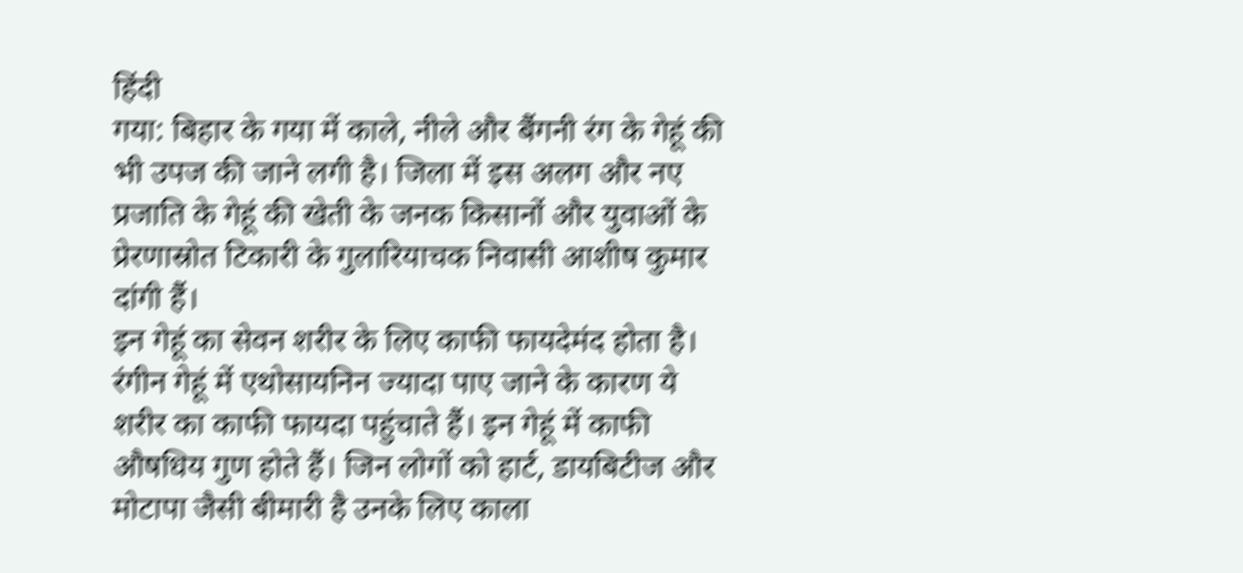हिंदी
गया: बिहार के गया में काले, नीले और बैंगनी रंग के गेहूं की भी उपज की जाने लगी है। जिला में इस अलग और नए प्रजाति के गेहूं की खेती के जनक किसानों और युवाओं के प्रेरणास्रोत टिकारी के गुलारियाचक निवासी आशीष कुमार दांगी हैं।
इन गेहूं का सेवन शरीर के लिए काफी फायदेमंद होता है। रंगीन गेहूं में एथोसायनिन ज्यादा पाए जाने के कारण ये शरीर का काफी फायदा पहुंचाते हैं। इन गेहूं में काफी औषधिय गुण होते हैं। जिन लोगों को हार्ट, डायबिटीज और मोटापा जैसी बीमारी है उनके लिए काला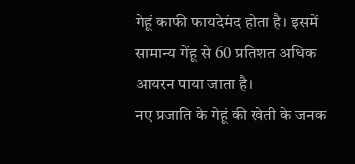गेहूं काफी फायदेमंद होता है। इसमें सामान्य गेंहू से 60 प्रतिशत अधिक आयरन पाया जाता है।
नए प्रजाति के गेहूं की खेती के जनक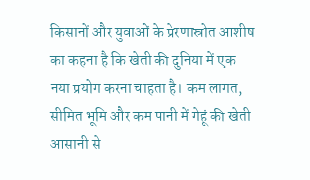किसानों और युवाओं के प्रेरणास्रोत आशीष का कहना है कि खेती की दुनिया में एक नया प्रयोग करना चाहता है। कम लागत, सीमित भूमि और कम पानी में गेहूं की खेती आसानी से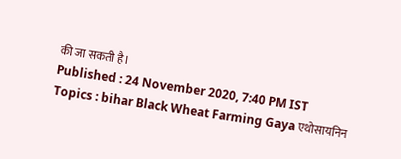की जा सकती है।
Published : 24 November 2020, 7:40 PM IST
Topics : bihar Black Wheat Farming Gaya एथोसायनिन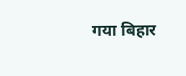गया बिहार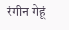रंगीन गेहूं